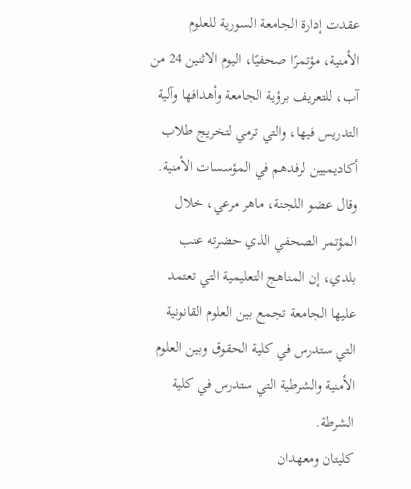عقدت إدارة الجامعة السورية للعلوم الأمنية، مؤتمرًا صحفيًا، اليوم الاثنين 24 من آب، للتعريف برؤية الجامعة وأهدافها وآلية التدريس فيها، والتي ترمي لتخريج طلاب أكاديميين لرفدهم في المؤسسات الأمنية.
وقال عضو اللجنة، ماهر مرعي، خلال المؤتمر الصحفي الذي حضرته عنب بلدي، إن المناهج التعليمية التي تعتمد عليها الجامعة تجمع بين العلوم القانونية التي ستدرس في كلية الحقوق وبين العلوم الأمنية والشرطية التي ستدرس في كلية الشرطة.
كليتان ومعهدان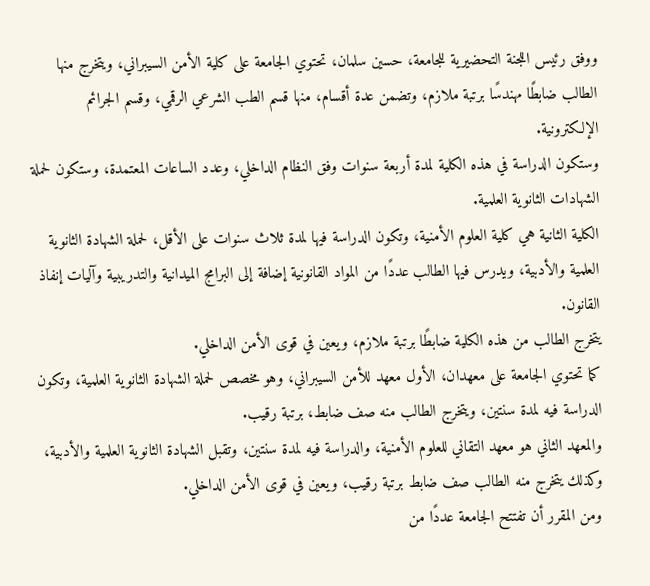ووفق رئيس اللجنة التحضيرية للجامعة، حسين سلمان، تحتوي الجامعة على كلية الأمن السيبراني، ويتخرج منها الطالب ضابطًا مهندسًا برتبة ملازم، وتضمن عدة أقسام، منها قسم الطب الشرعي الرقمي، وقسم الجرائم الإلكترونية.
وستكون الدراسة في هذه الكلية لمدة أربعة سنوات وفق النظام الداخلي، وعدد الساعات المعتمدة، وستكون لحملة الشهادات الثانوية العلمية.
الكلية الثانية هي كلية العلوم الأمنية، وتكون الدراسة فيها لمدة ثلاث سنوات على الأقل، لحملة الشهادة الثانوية العلمية والأدبية، ويدرس فيها الطالب عددًا من المواد القانونية إضافة إلى البرامج الميدانية والتدريبية وآليات إنفاذ القانون.
يتخرج الطالب من هذه الكلية ضابطًا برتبة ملازم، ويعين في قوى الأمن الداخلي.
كما تحتوي الجامعة على معهدان، الأول معهد للأمن السيبراني، وهو مخصص لحملة الشهادة الثانوية العلمية، وتكون الدراسة فيه لمدة سنتين، ويتخرج الطالب منه صف ضابط، برتبة رقيب.
والمعهد الثاني هو معهد التقاني للعلوم الأمنية، والدراسة فيه لمدة سنتين، وتقبل الشهادة الثانوية العلمية والأدبية، وكذلك يتخرج منه الطالب صف ضابط برتبة رقيب، ويعين في قوى الأمن الداخلي.
ومن المقرر أن تفتتح الجامعة عددًا من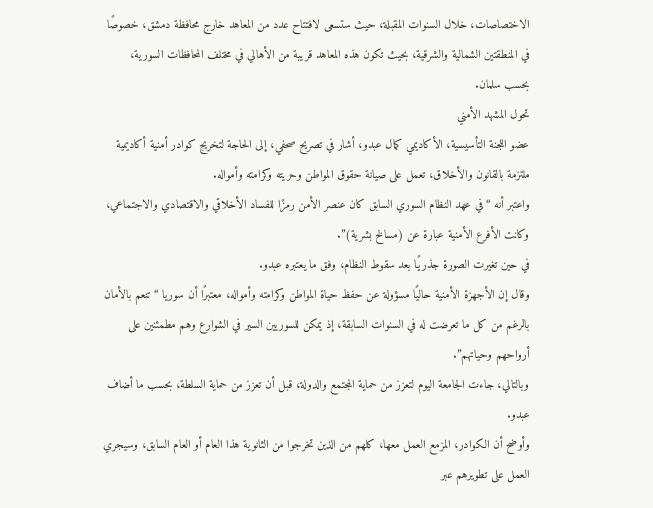الاختصاصات، خلال السنوات المقبلة، حيث ستسعى لافتتاح عدد من المعاهد خارج محافظة دمشق، خصوصًا في المنطقتين الشمالية والشرقية، بحيث تكون هذه المعاهد قريبة من الأهالي في مختلف المحافظات السورية، بحسب سلمان.
تحول المشهد الأمني
عضو اللجنة التأسيسية، الأكاديمي كمال عبدو، أشار في تصريح صحفي، إلى الحاجة لتخريج كوادر أمنية أكاديمية ملتزمة بالقانون والأخلاق، تعمل على صيانة حقوق المواطن وحريته وكرامته وأمواله.
واعتبر أنه “في عهد النظام السوري السابق كان عنصر الأمن رمزًا للفساد الأخلاقي والاقتصادي والاجتماعي، وكانت الأفرع الأمنية عبارة عن (مسالخ بشرية)”.
في حين تغيرت الصورة جذريًا بعد سقوط النظام، وفق ما يعتبره عبدو.
وقال إن الأجهزة الأمنية حاليًا مسؤولة عن حفظ حياة المواطن وكرامته وأمواله، معتبرًا أن سوريا “تنعم بالأمان بالرغم من كل ما تعرضت له في السنوات السابقة، إذ يمكن للسوريين السير في الشوارع وهم مطمئنين على أرواحهم وحياتهم”.
وبالتالي، جاءت الجامعة اليوم لتعزز من حماية المجتمع والدولة، قبل أن تعزز من حماية السلطة، بحسب ما أضاف عبدو.
وأوضح أن الكوادر، المزمع العمل معها، كلهم من الذين تخرجوا من الثانوية هذا العام أو العام السابق، وسيجري العمل على تطويرهم عبر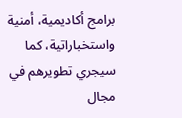برامج أكاديمية، أمنية واستخباراتية، كما سيجري تطويرهم في مجال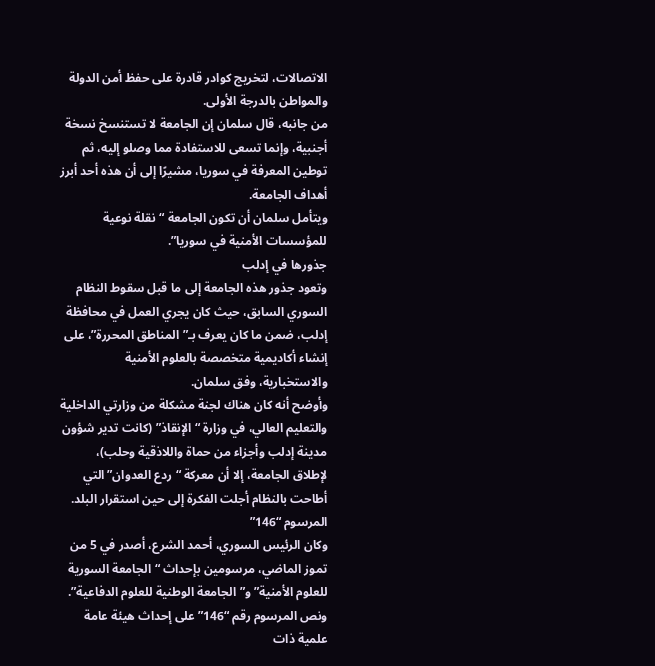الاتصالات، لتخريج كوادر قادرة على حفظ أمن الدولة والمواطن بالدرجة الأولى.
من جانبه، قال سلمان إن الجامعة لا تستنسخ نسخة أجنبية، وإنما تسعى للاستفادة مما وصلو إليه، ثم توطين المعرفة في سوريا، مشيرًا إلى أن هذه أحد أبرز أهداف الجامعة.
ويتأمل سلمان أن تكون الجامعة “نقلة نوعية للمؤسسات الأمنية في سوريا”.
جذورها في إدلب
وتعود جذور هذه الجامعة إلى ما قبل سقوط النظام السوري السابق، حيث كان يجري العمل في محافظة إدلب، ضمن ما كان يعرف بـ”المناطق المحررة”، على إنشاء أكاديمية متخصصة بالعلوم الأمنية والاستخبارية، وفق سلمان.
وأوضح أنه كان هناك لجنة مشكلة من وزارتي الداخلية والتعليم العالي، في وزارة “الإنقاذ” (كانت تدير شؤون مدينة إدلب وأجزاء من حماة واللاذقية وحلب)، لإطلاق الجامعة، إلا أن معركة “ردع العدوان” التي أطاحت بالنظام أجلت الفكرة إلى حين استقرار البلد.
المرسوم “146”
وكان الرئيس السوري، أحمد الشرع، أصدر في 5 من تموز الماضي، مرسومين بإحداث “الجامعة السورية للعلوم الأمنية” و”الجامعة الوطنية للعلوم الدفاعية”.
ونص المرسوم رقم “146” على إحداث هيئة عامة علمية ذات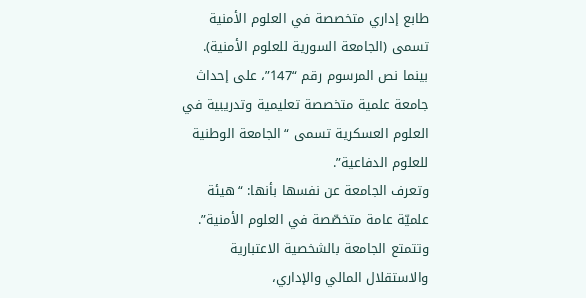طابع إداري متخصصة في العلوم الأمنية تسمى (الجامعة السورية للعلوم الأمنية).
بينما نص المرسوم رقم “147”، على إحداث جامعة علمية متخصصة تعليمية وتدريبية في العلوم العسكرية تسمى “الجامعة الوطنية للعلوم الدفاعية”.
وتعرف الجامعة عن نفسها بأنها: “هيئة علميّة عامة متخصّصة في العلوم الأمنية”.
وتتمتع الجامعة بالشخصية الاعتبارية والاستقلال المالي والإداري،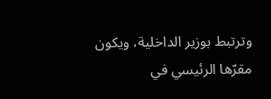وترتبط بوزير الداخلية، ويكون مقرّها الرئيسي في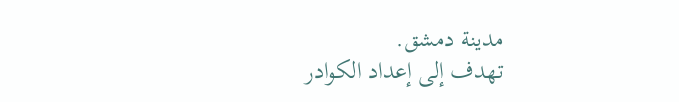مدينة دمشق.
تهدف إلى إعداد الكوادر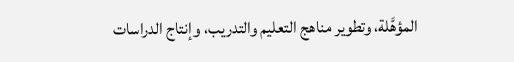المؤهَّلة، وتطوير مناهج التعليم والتدريب، وإنتاج الدراسات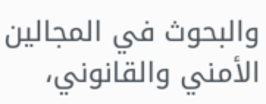والبحوث في المجالين الأمني والقانوني،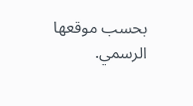بحسب موقعها الرسمي.